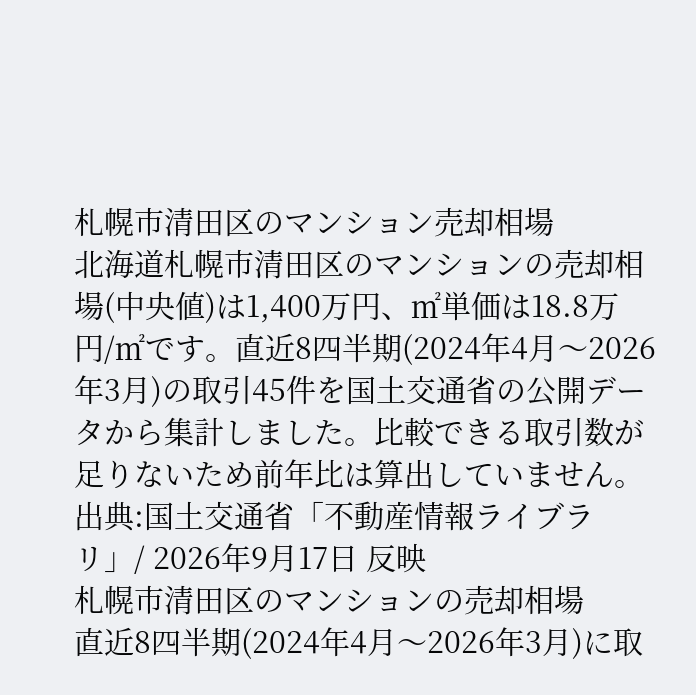札幌市清田区のマンション売却相場
北海道札幌市清田区のマンションの売却相場(中央値)は1,400万円、㎡単価は18.8万円/㎡です。直近8四半期(2024年4月〜2026年3月)の取引45件を国土交通省の公開データから集計しました。比較できる取引数が足りないため前年比は算出していません。
出典:国土交通省「不動産情報ライブラリ」/ 2026年9月17日 反映
札幌市清田区のマンションの売却相場
直近8四半期(2024年4月〜2026年3月)に取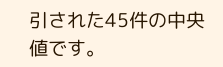引された45件の中央値です。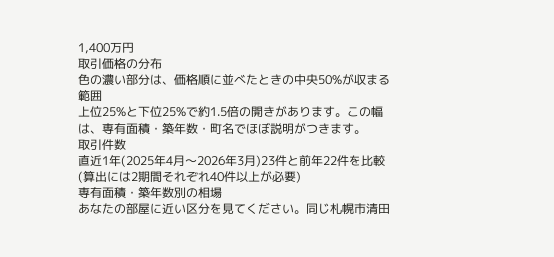1,400万円
取引価格の分布
色の濃い部分は、価格順に並べたときの中央50%が収まる範囲
上位25%と下位25%で約1.5倍の開きがあります。この幅は、専有面積・築年数・町名でほぼ説明がつきます。
取引件数
直近1年(2025年4月〜2026年3月)23件と前年22件を比較(算出には2期間それぞれ40件以上が必要)
専有面積・築年数別の相場
あなたの部屋に近い区分を見てください。同じ札幌市清田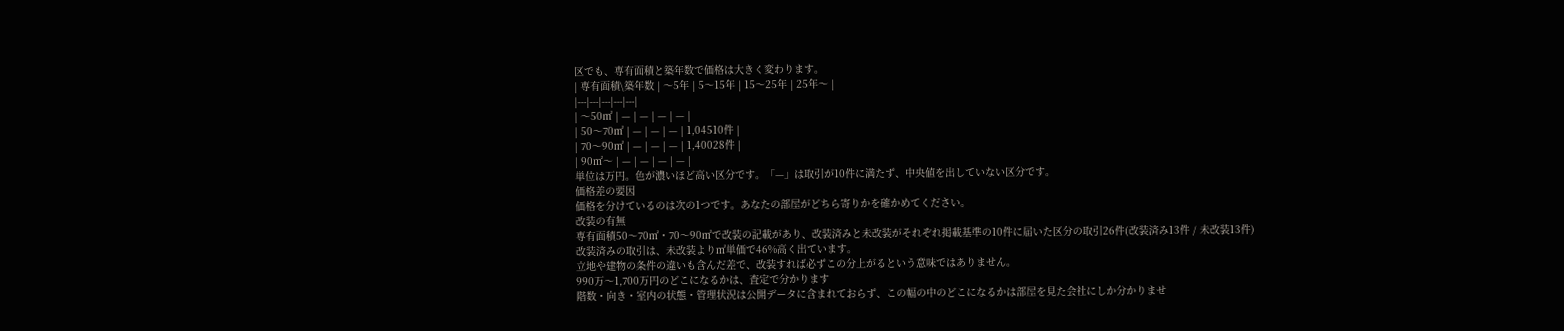区でも、専有面積と築年数で価格は大きく変わります。
| 専有面積\築年数 | 〜5年 | 5〜15年 | 15〜25年 | 25年〜 |
|---|---|---|---|---|
| 〜50㎡ | — | — | — | — |
| 50〜70㎡ | — | — | — | 1,04510件 |
| 70〜90㎡ | — | — | — | 1,40028件 |
| 90㎡〜 | — | — | — | — |
単位は万円。色が濃いほど高い区分です。「—」は取引が10件に満たず、中央値を出していない区分です。
価格差の要因
価格を分けているのは次の1つです。あなたの部屋がどちら寄りかを確かめてください。
改装の有無
専有面積50〜70㎡・70〜90㎡で改装の記載があり、改装済みと未改装がそれぞれ掲載基準の10件に届いた区分の取引26件(改装済み13件 / 未改装13件)
改装済みの取引は、未改装より㎡単価で46%高く出ています。
立地や建物の条件の違いも含んだ差で、改装すれば必ずこの分上がるという意味ではありません。
990万〜1,700万円のどこになるかは、査定で分かります
階数・向き・室内の状態・管理状況は公開データに含まれておらず、この幅の中のどこになるかは部屋を見た会社にしか分かりませ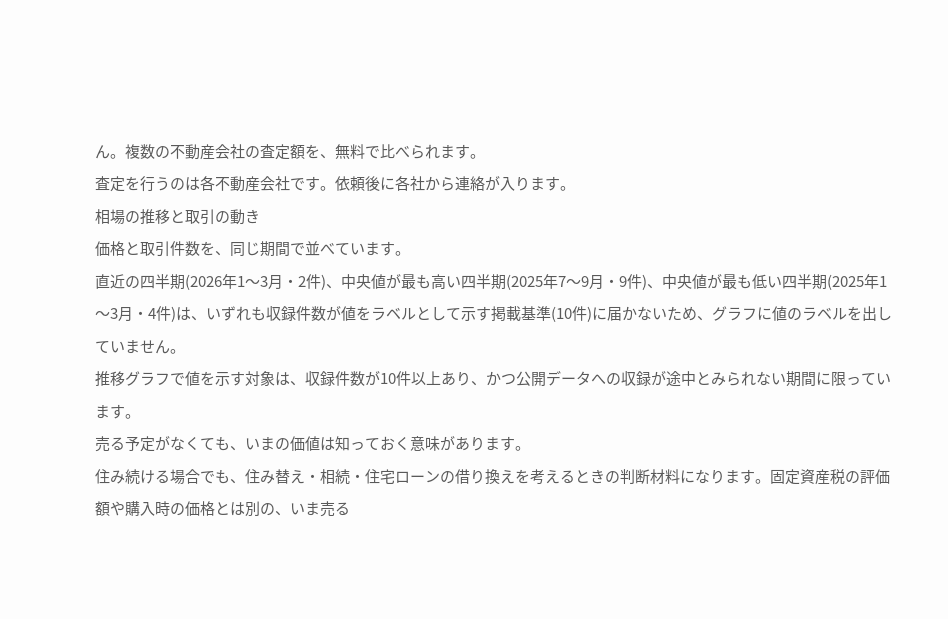ん。複数の不動産会社の査定額を、無料で比べられます。
査定を行うのは各不動産会社です。依頼後に各社から連絡が入ります。
相場の推移と取引の動き
価格と取引件数を、同じ期間で並べています。
直近の四半期(2026年1〜3月・2件)、中央値が最も高い四半期(2025年7〜9月・9件)、中央値が最も低い四半期(2025年1〜3月・4件)は、いずれも収録件数が値をラベルとして示す掲載基準(10件)に届かないため、グラフに値のラベルを出していません。
推移グラフで値を示す対象は、収録件数が10件以上あり、かつ公開データへの収録が途中とみられない期間に限っています。
売る予定がなくても、いまの価値は知っておく意味があります。
住み続ける場合でも、住み替え・相続・住宅ローンの借り換えを考えるときの判断材料になります。固定資産税の評価額や購入時の価格とは別の、いま売る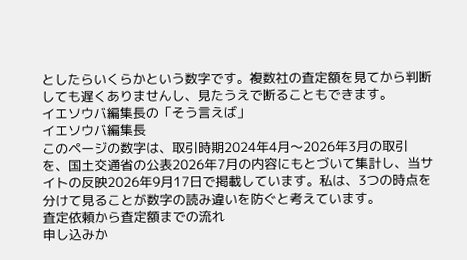としたらいくらかという数字です。複数社の査定額を見てから判断しても遅くありませんし、見たうえで断ることもできます。
イエソウバ編集長の「そう言えば」
イエソウバ編集長
このページの数字は、取引時期2024年4月〜2026年3月の取引を、国土交通省の公表2026年7月の内容にもとづいて集計し、当サイトの反映2026年9月17日で掲載しています。私は、3つの時点を分けて見ることが数字の読み違いを防ぐと考えています。
査定依頼から査定額までの流れ
申し込みか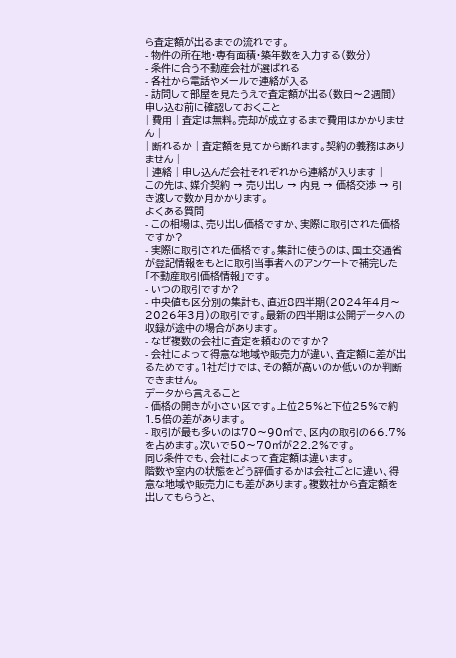ら査定額が出るまでの流れです。
- 物件の所在地・専有面積・築年数を入力する(数分)
- 条件に合う不動産会社が選ばれる
- 各社から電話やメールで連絡が入る
- 訪問して部屋を見たうえで査定額が出る(数日〜2週間)
申し込む前に確認しておくこと
| 費用 | 査定は無料。売却が成立するまで費用はかかりません |
| 断れるか | 査定額を見てから断れます。契約の義務はありません |
| 連絡 | 申し込んだ会社それぞれから連絡が入ります |
この先は、媒介契約 → 売り出し → 内見 → 価格交渉 → 引き渡しで数か月かかります。
よくある質問
- この相場は、売り出し価格ですか、実際に取引された価格ですか?
- 実際に取引された価格です。集計に使うのは、国土交通省が登記情報をもとに取引当事者へのアンケートで補完した「不動産取引価格情報」です。
- いつの取引ですか?
- 中央値も区分別の集計も、直近8四半期(2024年4月〜2026年3月)の取引です。最新の四半期は公開データへの収録が途中の場合があります。
- なぜ複数の会社に査定を頼むのですか?
- 会社によって得意な地域や販売力が違い、査定額に差が出るためです。1社だけでは、その額が高いのか低いのか判断できません。
データから言えること
- 価格の開きが小さい区です。上位25%と下位25%で約1.5倍の差があります。
- 取引が最も多いのは70〜90㎡で、区内の取引の66.7%を占めます。次いで50〜70㎡が22.2%です。
同じ条件でも、会社によって査定額は違います。
階数や室内の状態をどう評価するかは会社ごとに違い、得意な地域や販売力にも差があります。複数社から査定額を出してもらうと、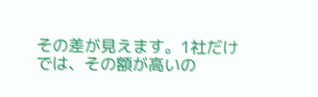その差が見えます。1社だけでは、その額が高いの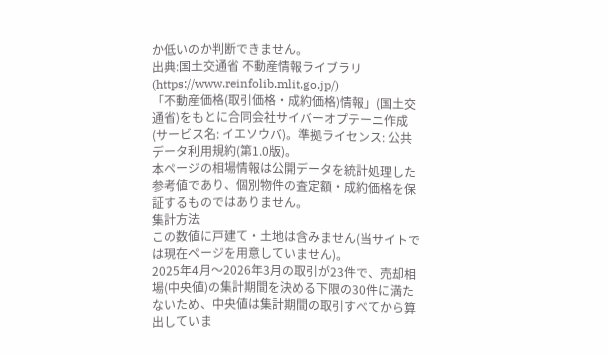か低いのか判断できません。
出典:国土交通省 不動産情報ライブラリ (https://www.reinfolib.mlit.go.jp/)
「不動産価格(取引価格・成約価格)情報」(国土交通省)をもとに合同会社サイバーオプテーニ作成(サービス名: イエソウバ)。準拠ライセンス: 公共データ利用規約(第1.0版)。
本ページの相場情報は公開データを統計処理した参考値であり、個別物件の査定額・成約価格を保証するものではありません。
集計方法
この数値に戸建て・土地は含みません(当サイトでは現在ページを用意していません)。
2025年4月〜2026年3月の取引が23件で、売却相場(中央値)の集計期間を決める下限の30件に満たないため、中央値は集計期間の取引すべてから算出していま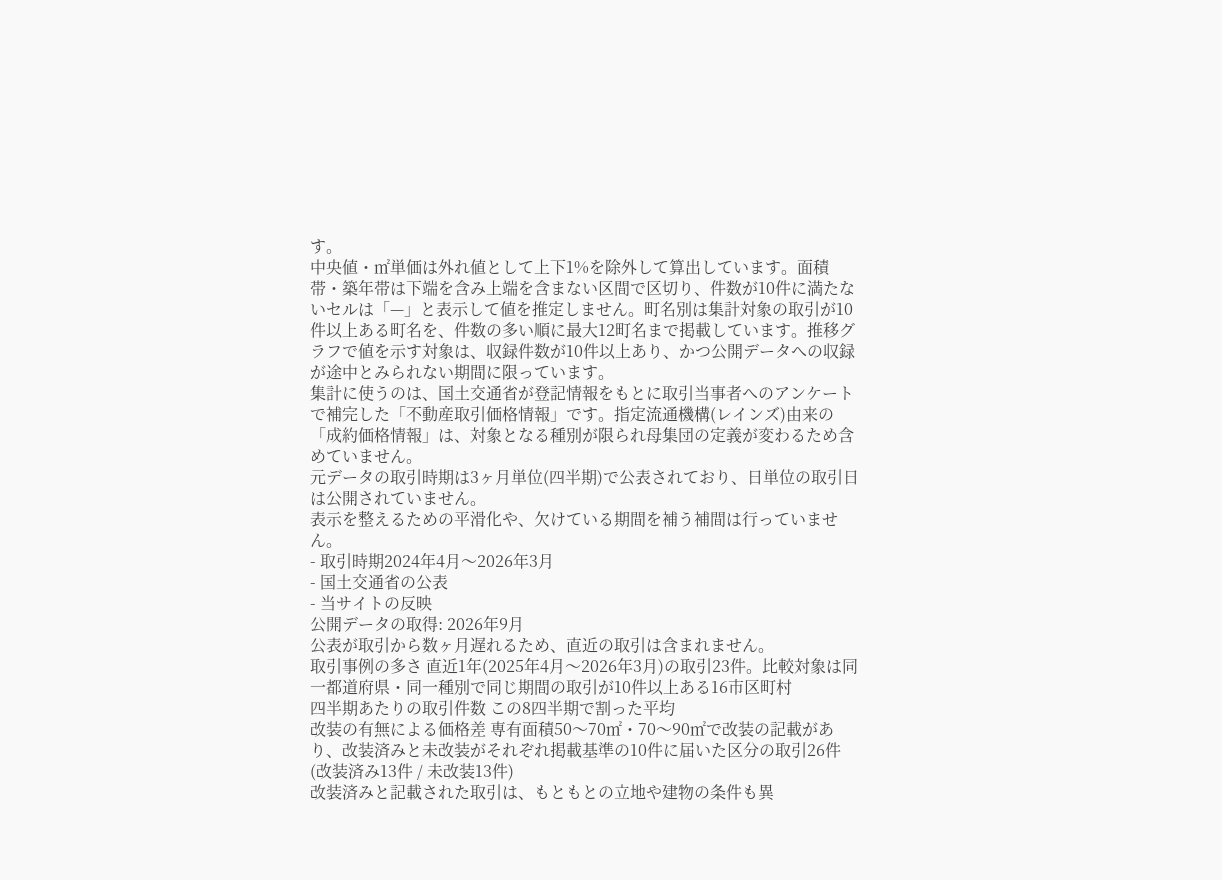す。
中央値・㎡単価は外れ値として上下1%を除外して算出しています。面積帯・築年帯は下端を含み上端を含まない区間で区切り、件数が10件に満たないセルは「—」と表示して値を推定しません。町名別は集計対象の取引が10件以上ある町名を、件数の多い順に最大12町名まで掲載しています。推移グラフで値を示す対象は、収録件数が10件以上あり、かつ公開データへの収録が途中とみられない期間に限っています。
集計に使うのは、国土交通省が登記情報をもとに取引当事者へのアンケートで補完した「不動産取引価格情報」です。指定流通機構(レインズ)由来の「成約価格情報」は、対象となる種別が限られ母集団の定義が変わるため含めていません。
元データの取引時期は3ヶ月単位(四半期)で公表されており、日単位の取引日は公開されていません。
表示を整えるための平滑化や、欠けている期間を補う補間は行っていません。
- 取引時期2024年4月〜2026年3月
- 国土交通省の公表
- 当サイトの反映
公開データの取得: 2026年9月
公表が取引から数ヶ月遅れるため、直近の取引は含まれません。
取引事例の多さ 直近1年(2025年4月〜2026年3月)の取引23件。比較対象は同一都道府県・同一種別で同じ期間の取引が10件以上ある16市区町村
四半期あたりの取引件数 この8四半期で割った平均
改装の有無による価格差 専有面積50〜70㎡・70〜90㎡で改装の記載があり、改装済みと未改装がそれぞれ掲載基準の10件に届いた区分の取引26件(改装済み13件 / 未改装13件)
改装済みと記載された取引は、もともとの立地や建物の条件も異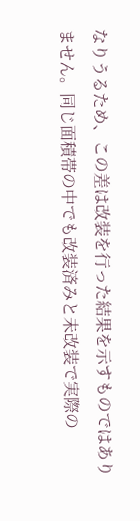なりうるため、この差は改装を行った結果を示すものではありません。同じ面積帯の中でも改装済みと未改装で実際の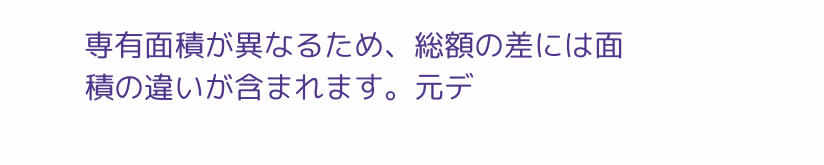専有面積が異なるため、総額の差には面積の違いが含まれます。元デ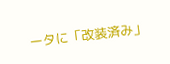ータに「改装済み」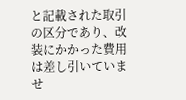と記載された取引の区分であり、改装にかかった費用は差し引いていませ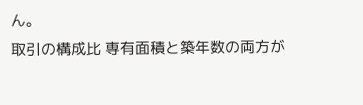ん。
取引の構成比 専有面積と築年数の両方が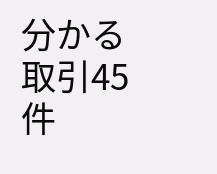分かる取引45件